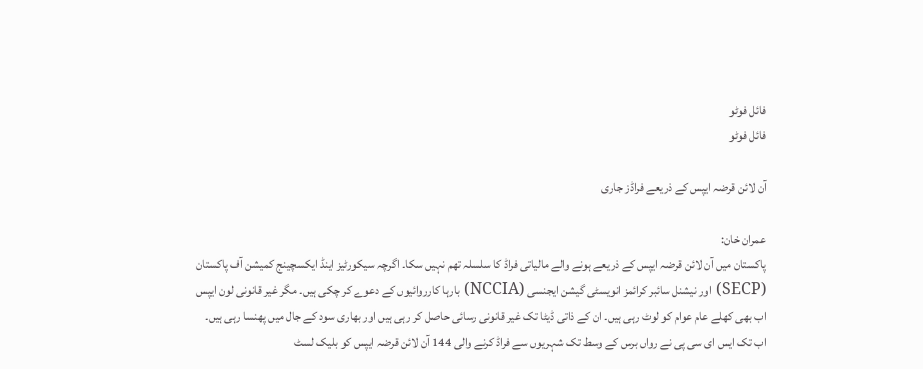فائل فوٹو
فائل فوٹو

آن لائن قرضہ ایپس کے ذریعے فراڈز جاری

عمران خان:
پاکستان میں آن لائن قرضہ ایپس کے ذریعے ہونے والے مالیاتی فراڈ کا سلسلہ تھم نہیں سکا۔ اگرچہ سیکورٹیز اینڈ ایکسچینج کمیشن آف پاکستان (SECP) اور نیشنل سائبر کرائمز انویسٹی گیشن ایجنسی (NCCIA) بارہا کارروائیوں کے دعوے کر چکی ہیں۔ مگر غیر قانونی لون ایپس اب بھی کھلے عام عوام کو لوٹ رہی ہیں۔ ان کے ذاتی ڈیٹا تک غیر قانونی رسائی حاصل کر رہی ہیں اور بھاری سود کے جال میں پھنسا رہی ہیں۔ اب تک ایس ای سی پی نے رواں برس کے وسط تک شہریوں سے فراڈ کرنے والی 144 آن لائن قرضہ ایپس کو بلیک لسٹ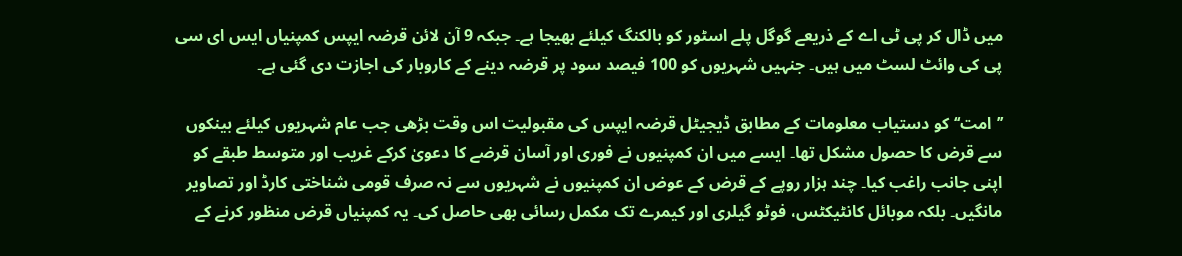میں ڈال کر پی ٹی اے کے ذریعے گوگل پلے اسٹور کو بالکنگ کیلئے بھیجا ہے۔ جبکہ 9 آن لائن قرضہ ایپس کمپنیاں ایس ای سی پی کی وائٹ لسٹ میں ہیں۔ جنہیں شہریوں کو 100 فیصد سود پر قرضہ دینے کے کاروبار کی اجازت دی گئی ہے۔

’’امت‘‘ کو دستیاب معلومات کے مطابق ڈیجیٹل قرضہ ایپس کی مقبولیت اس وقت بڑھی جب عام شہریوں کیلئے بینکوں سے قرض کا حصول مشکل تھا۔ ایسے میں ان کمپنیوں نے فوری اور آسان قرضے کا دعویٰ کرکے غریب اور متوسط طبقے کو اپنی جانب راغب کیا۔ چند ہزار روپے کے قرض کے عوض ان کمپنیوں نے شہریوں سے نہ صرف قومی شناختی کارڈ اور تصاویر مانگیں۔ بلکہ موبائل کانٹیکٹس، فوٹو گیلری اور کیمرے تک مکمل رسائی بھی حاصل کی۔ یہ کمپنیاں قرض منظور کرنے کے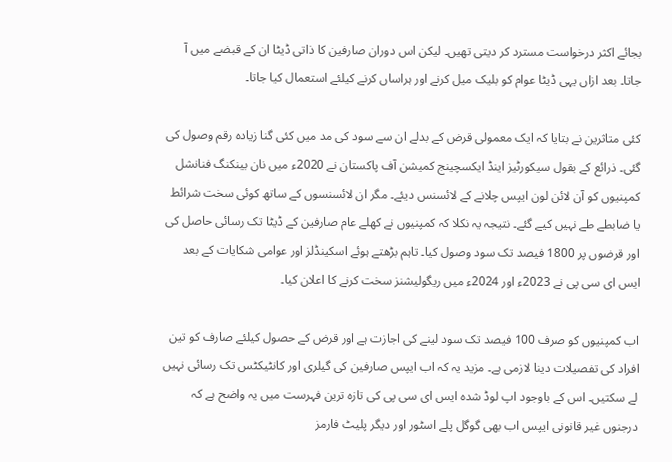بجائے اکثر درخواست مسترد کر دیتی تھیں۔ لیکن اس دوران صارفین کا ذاتی ڈیٹا ان کے قبضے میں آ جاتا۔ بعد ازاں یہی ڈیٹا عوام کو بلیک میل کرنے اور ہراساں کرنے کیلئے استعمال کیا جاتا۔

کئی متاثرین نے بتایا کہ ایک معمولی قرض کے بدلے ان سے سود کی مد میں کئی گنا زیادہ رقم وصول کی گئی۔ ذرائع کے بقول سیکورٹیز اینڈ ایکسچینج کمیشن آف پاکستان نے 2020ء میں نان بینکنگ فنانشل کمپنیوں کو آن لائن لون ایپس چلانے کے لائسنس دیئے۔ مگر ان لائسنسوں کے ساتھ کوئی سخت شرائط یا ضابطے طے نہیں کیے گئے۔ نتیجہ یہ نکلا کہ کمپنیوں نے کھلے عام صارفین کے ڈیٹا تک رسائی حاصل کی اور قرضوں پر 1800 فیصد تک سود وصول کیا۔ تاہم بڑھتے ہوئے اسکینڈلز اور عوامی شکایات کے بعد ایس ای سی پی نے 2023ء اور 2024ء میں ریگولیشنز سخت کرنے کا اعلان کیا۔

اب کمپنیوں کو صرف 100 فیصد تک سود لینے کی اجازت ہے اور قرض کے حصول کیلئے صارف کو تین افراد کی تفصیلات دینا لازمی ہے۔ مزید یہ کہ اب ایپس صارفین کی گیلری اور کانٹیکٹس تک رسائی نہیں لے سکتیں۔ اس کے باوجود اپ لوڈ شدہ ایس ای سی پی کی تازہ ترین فہرست میں یہ واضح ہے کہ درجنوں غیر قانونی ایپس اب بھی گوگل پلے اسٹور اور دیگر پلیٹ فارمز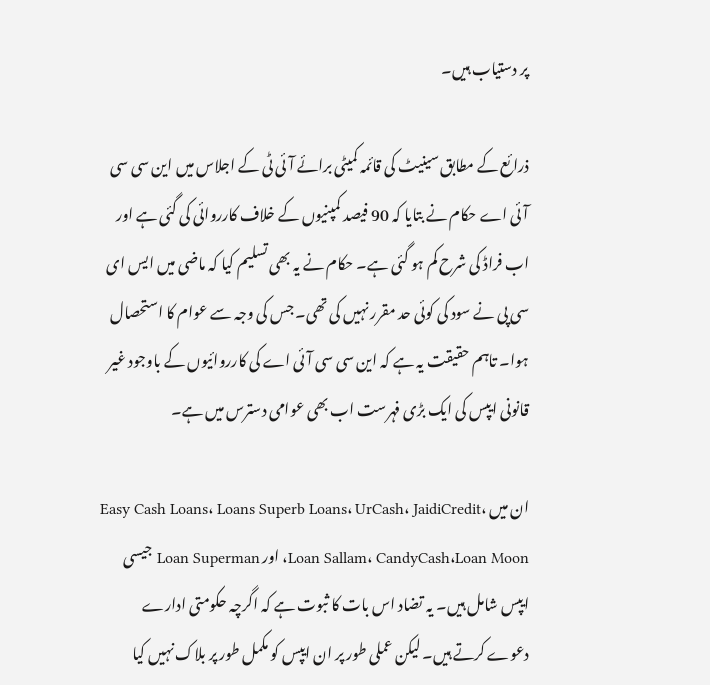پر دستیاب ہیں۔

ذرائع کے مطابق سینیٹ کی قائمہ کمیٹی برائے آئی ٹی کے اجلاس میں این سی سی آئی اے حکام نے بتایا کہ 90 فیصد کمپنیوں کے خلاف کارروائی کی گئی ہے اور اب فراڈ کی شرح کم ہو گئی ہے۔ حکام نے یہ بھی تسلیم کیا کہ ماضی میں ایس ای سی پی نے سود کی کوئی حد مقرر نہیں کی تھی۔ جس کی وجہ سے عوام کا استحصال ہوا۔ تاہم حقیقت یہ ہے کہ این سی سی آئی اے کی کارروائیوں کے باوجود غیر قانونی ایپس کی ایک بڑی فہرست اب بھی عوامی دسترس میں ہے۔

ان میں Easy Cash Loans، Loans Superb Loans، UrCash، JaidiCredit، Loan Sallam، CandyCash،Loan Moon، اور Loan Superman جیسی ایپس شامل ہیں۔ یہ تضاد اس بات کا ثبوت ہے کہ اگرچہ حکومتی ادارے دعوے کرتے ہیں۔ لیکن عملی طور پر ان ایپس کو مکمل طور پر بلاک نہیں کیا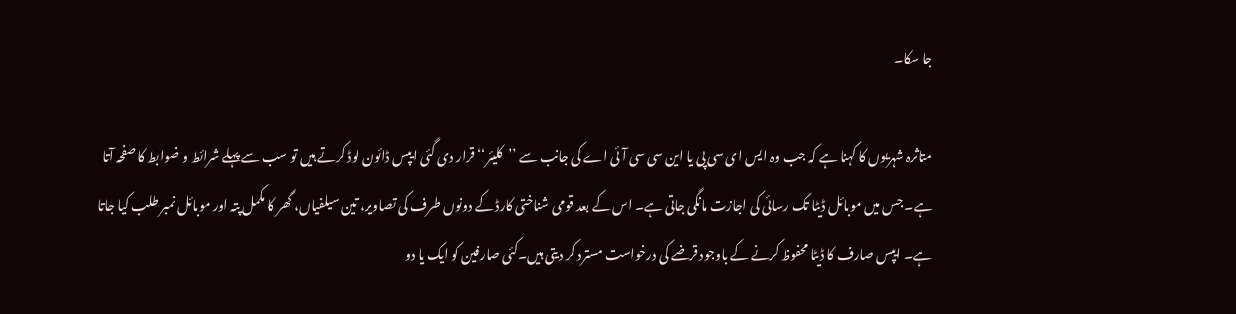جا سکا۔

متاثرہ شہریوں کا کہنا ہے کہ جب وہ ایس ای سی پی یا این سی سی آئی اے کی جانب سے ’’کلیئر‘‘ قرار دی گئی ایپس ڈائون لوڈ کرتے ہیں تو سب سے پہلے شرائط و ضوابط کا صفحہ آتا ہے۔ جس میں موبائل ڈیٹا تک رسائی کی اجازت مانگی جاتی ہے۔ اس کے بعد قومی شناختی کارڈ کے دونوں طرف کی تصاویر، تین سیلفیاں، گھر کا مکمل پتہ اور موبائل نمبر طلب کیا جاتا ہے۔ ایپس صارف کا ڈیٹا محفوظ کرنے کے باوجود قرضے کی درخواست مسترد کر دیتی ہیں۔کئی صارفین کو ایک یا دو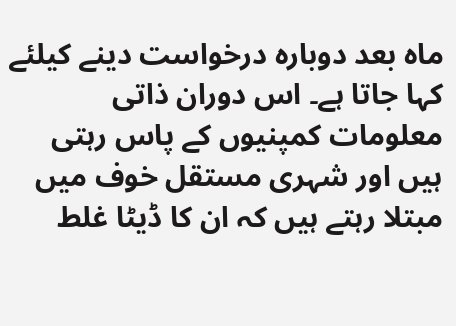ماہ بعد دوبارہ درخواست دینے کیلئے کہا جاتا ہے۔ اس دوران ذاتی معلومات کمپنیوں کے پاس رہتی ہیں اور شہری مستقل خوف میں مبتلا رہتے ہیں کہ ان کا ڈیٹا غلط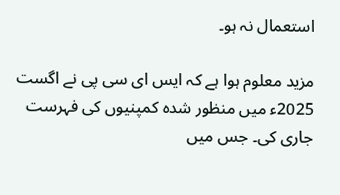استعمال نہ ہو۔

مزید معلوم ہوا ہے کہ ایس ای سی پی نے اگست 2025ء میں منظور شدہ کمپنیوں کی فہرست جاری کی۔ جس میں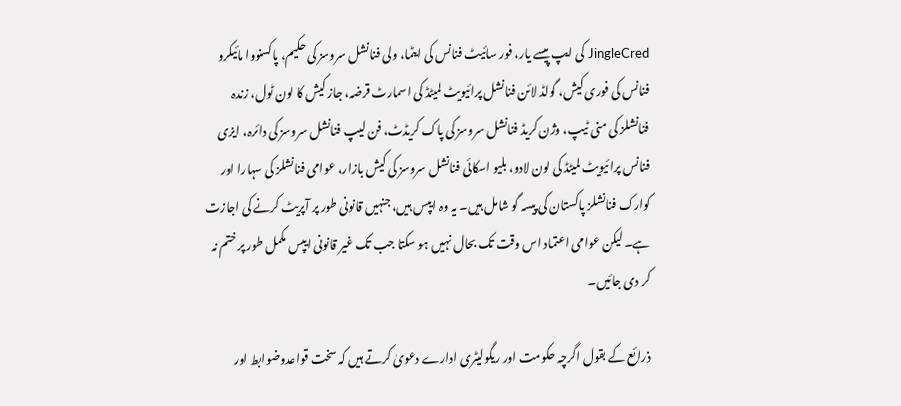JingleCred کی ایپ پیسے یار، فور سائیٹ فنانس کی ایٹما، ولی فنانشل سروسز کی حکیم، پاکسنووا مائیکرو فنانس کی فوری کیش، گولڈ لائن فنانشل پرائیویٹ لمیٹڈ کی اسمارٹ قرضہ، جاز کیش کا لون ٹول، زندہ فنانشلز کی منی ٹیپ، وژن کریڈ فنانشل سروسز کی پاک کریڈٹ، فن لیپ فنانشل سروسز کی دائرہ، ایزی فنانس پرائیویٹ لمیٹڈ کی لون لادو، بلیو اسکائی فنانشل سروسز کی کیش بازار، عوامی فنانشلز کی سہارا اور کوارک فنانشلز پاکستان کی پیسہ گو شامل ہیں۔ یہ وہ ایپس ہیں، جنہیں قانونی طور پر آپریٹ کرنے کی اجازت ہے۔ لیکن عوامی اعتماد اس وقت تک بحال نہیں ہو سکتا جب تک غیر قانونی ایپس مکمل طور پر ختم نہ کر دی جائیں۔

ذرائع کے بقول اگرچہ حکومت اور ریگولیٹری ادارے دعویٰ کرتے ہیں کہ سخت قواعدوضوابط اور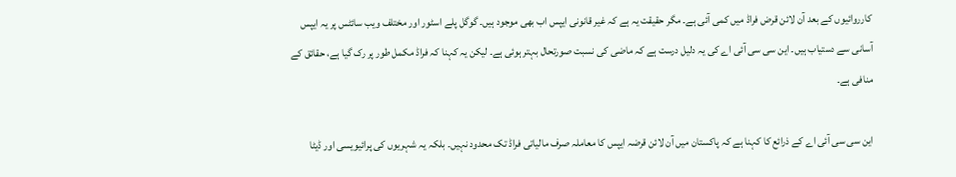کارروائیوں کے بعد آن لائن قرض فراڈ میں کمی آئی ہے۔ مگر حقیقت یہ ہے کہ غیر قانونی ایپس اب بھی موجود ہیں۔ گوگل پلے اسٹور اور مختلف ویب سائٹس پر یہ ایپس آسانی سے دستیاب ہیں۔ این سی سی آئی اے کی یہ دلیل درست ہے کہ ماضی کی نسبت صورتحال بہتر ہوئی ہے۔ لیکن یہ کہنا کہ فراڈ مکمل طور پر رک گیا ہے، حقائق کے منافی ہے۔

این سی سی آئی اے کے ذرائع کا کہنا ہے کہ پاکستان میں آن لائن قرضہ ایپس کا معاملہ صرف مالیاتی فراڈ تک محدود نہیں۔ بلکہ یہ شہریوں کی پرائیویسی اور ڈیٹا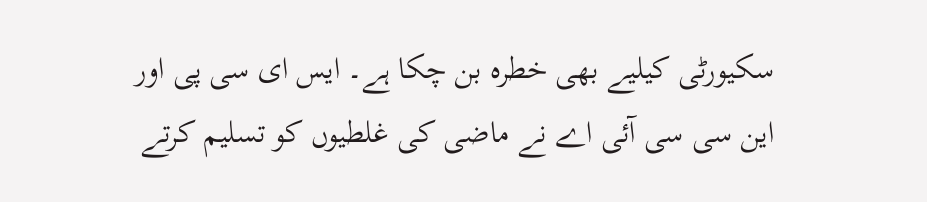سکیورٹی کیلیے بھی خطرہ بن چکا ہے۔ ایس ای سی پی اور این سی سی آئی اے نے ماضی کی غلطیوں کو تسلیم کرتے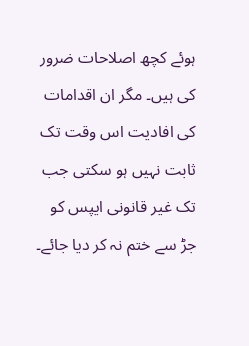ہوئے کچھ اصلاحات ضرور کی ہیں۔ مگر ان اقدامات کی افادیت اس وقت تک ثابت نہیں ہو سکتی جب تک غیر قانونی ایپس کو جڑ سے ختم نہ کر دیا جائے۔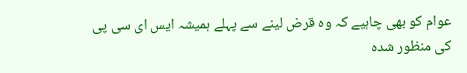عوام کو بھی چاہیے کہ وہ قرض لینے سے پہلے ہمیشہ ایس ای سی پی کی منظور شدہ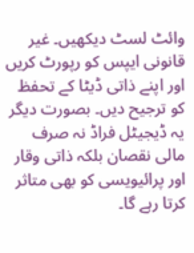وائٹ لسٹ دیکھیں۔ غیر قانونی ایپس کو رپورٹ کریں اور اپنے ذاتی ڈیٹا کے تحفظ کو ترجیح دیں۔ بصورت دیگر یہ ڈیجیٹل فراڈ نہ صرف مالی نقصان بلکہ ذاتی وقار اور پرائیویسی کو بھی متاثر کرتا رہے گا۔